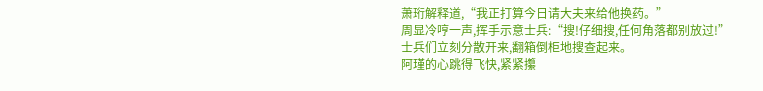萧珩解释道,“我正打算今日请大夫来给他换药。”
周显冷哼一声,挥手示意士兵:“搜!仔细搜,任何角落都别放过!”
士兵们立刻分散开来,翻箱倒柜地搜查起来。
阿瑾的心跳得飞快,紧紧攥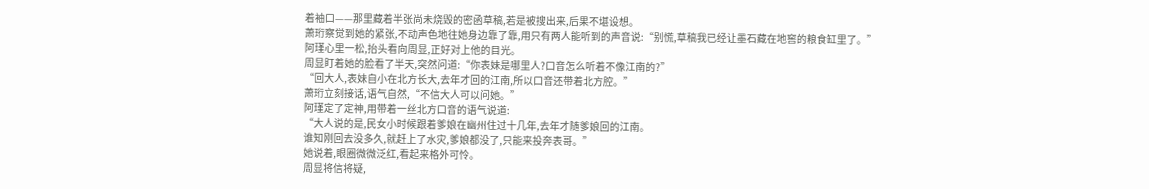着袖口——那里藏着半张尚未烧毁的密函草稿,若是被搜出来,后果不堪设想。
萧珩察觉到她的紧张,不动声色地往她身边靠了靠,用只有两人能听到的声音说:“别慌,草稿我已经让墨石藏在地窖的粮食缸里了。”
阿瑾心里一松,抬头看向周显,正好对上他的目光。
周显盯着她的脸看了半天,突然问道:“你表妹是哪里人?口音怎么听着不像江南的?”
“回大人,表妹自小在北方长大,去年才回的江南,所以口音还带着北方腔。”
萧珩立刻接话,语气自然,“不信大人可以问她。”
阿瑾定了定神,用带着一丝北方口音的语气说道:
“大人说的是,民女小时候跟着爹娘在幽州住过十几年,去年才随爹娘回的江南。
谁知刚回去没多久,就赶上了水灾,爹娘都没了,只能来投奔表哥。”
她说着,眼圈微微泛红,看起来格外可怜。
周显将信将疑,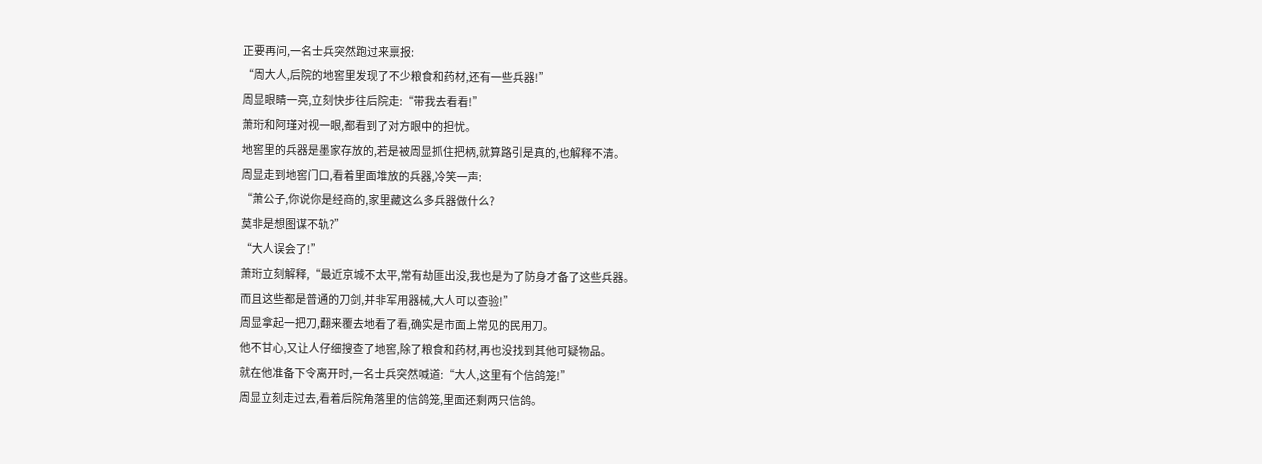正要再问,一名士兵突然跑过来禀报:
“周大人,后院的地窖里发现了不少粮食和药材,还有一些兵器!”
周显眼睛一亮,立刻快步往后院走:“带我去看看!”
萧珩和阿瑾对视一眼,都看到了对方眼中的担忧。
地窖里的兵器是墨家存放的,若是被周显抓住把柄,就算路引是真的,也解释不清。
周显走到地窖门口,看着里面堆放的兵器,冷笑一声:
“萧公子,你说你是经商的,家里藏这么多兵器做什么?
莫非是想图谋不轨?”
“大人误会了!”
萧珩立刻解释,“最近京城不太平,常有劫匪出没,我也是为了防身才备了这些兵器。
而且这些都是普通的刀剑,并非军用器械,大人可以查验!”
周显拿起一把刀,翻来覆去地看了看,确实是市面上常见的民用刀。
他不甘心,又让人仔细搜查了地窖,除了粮食和药材,再也没找到其他可疑物品。
就在他准备下令离开时,一名士兵突然喊道:“大人,这里有个信鸽笼!”
周显立刻走过去,看着后院角落里的信鸽笼,里面还剩两只信鸽。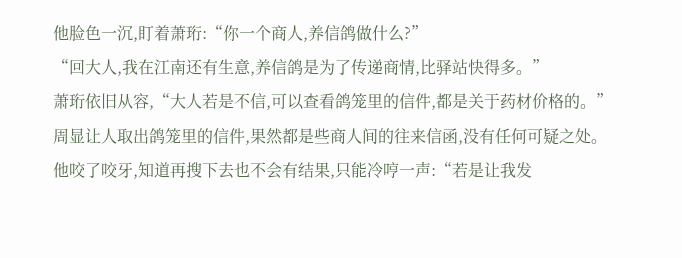他脸色一沉,盯着萧珩:“你一个商人,养信鸽做什么?”
“回大人,我在江南还有生意,养信鸽是为了传递商情,比驿站快得多。”
萧珩依旧从容,“大人若是不信,可以查看鸽笼里的信件,都是关于药材价格的。”
周显让人取出鸽笼里的信件,果然都是些商人间的往来信函,没有任何可疑之处。
他咬了咬牙,知道再搜下去也不会有结果,只能冷哼一声:“若是让我发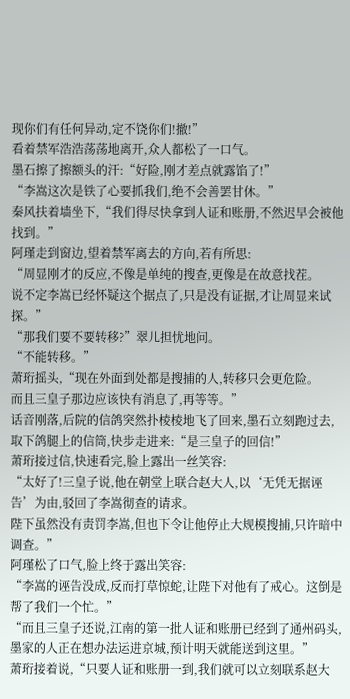现你们有任何异动,定不饶你们!撤!”
看着禁军浩浩荡荡地离开,众人都松了一口气。
墨石擦了擦额头的汗:“好险,刚才差点就露馅了!”
“李嵩这次是铁了心要抓我们,绝不会善罢甘休。”
秦风扶着墙坐下,“我们得尽快拿到人证和账册,不然迟早会被他找到。”
阿瑾走到窗边,望着禁军离去的方向,若有所思:
“周显刚才的反应,不像是单纯的搜查,更像是在故意找茬。
说不定李嵩已经怀疑这个据点了,只是没有证据,才让周显来试探。”
“那我们要不要转移?”翠儿担忧地问。
“不能转移。”
萧珩摇头,“现在外面到处都是搜捕的人,转移只会更危险。
而且三皇子那边应该快有消息了,再等等。”
话音刚落,后院的信鸽突然扑棱棱地飞了回来,墨石立刻跑过去,取下鸽腿上的信筒,快步走进来:“是三皇子的回信!”
萧珩接过信,快速看完,脸上露出一丝笑容:
“太好了!三皇子说,他在朝堂上联合赵大人,以‘无凭无据诬告’为由,驳回了李嵩彻查的请求。
陛下虽然没有责罚李嵩,但也下令让他停止大规模搜捕,只许暗中调查。”
阿瑾松了口气,脸上终于露出笑容:
“李嵩的诬告没成,反而打草惊蛇,让陛下对他有了戒心。这倒是帮了我们一个忙。”
“而且三皇子还说,江南的第一批人证和账册已经到了通州码头,墨家的人正在想办法运进京城,预计明天就能送到这里。”
萧珩接着说,“只要人证和账册一到,我们就可以立刻联系赵大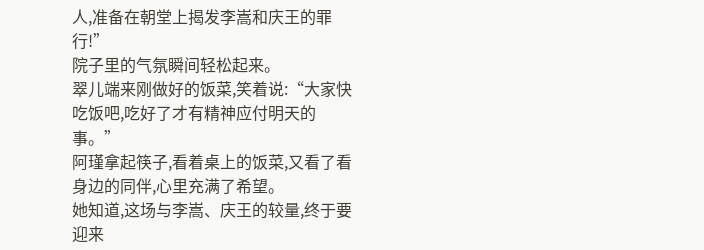人,准备在朝堂上揭发李嵩和庆王的罪行!”
院子里的气氛瞬间轻松起来。
翠儿端来刚做好的饭菜,笑着说:“大家快吃饭吧,吃好了才有精神应付明天的事。”
阿瑾拿起筷子,看着桌上的饭菜,又看了看身边的同伴,心里充满了希望。
她知道,这场与李嵩、庆王的较量,终于要迎来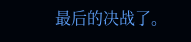最后的决战了。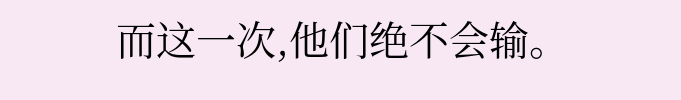而这一次,他们绝不会输。